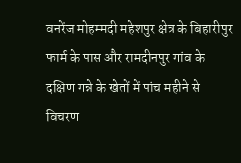वनरेंज मोहम्मदी महेशपुर क्षेत्र के बिहारीपुर फार्म के पास और रामदीनपुर गांव के दक्षिण गन्ने के खेतों में पांच महीने से विचरण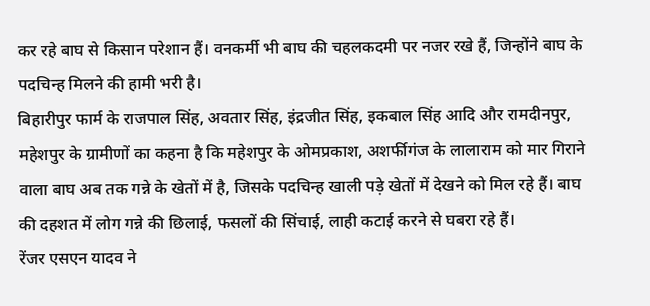कर रहे बाघ से किसान परेशान हैं। वनकर्मी भी बाघ की चहलकदमी पर नजर रखे हैं, जिन्होंने बाघ के पदचिन्ह मिलने की हामी भरी है।
बिहारीपुर फार्म के राजपाल सिंह, अवतार सिंह, इंद्रजीत सिंह, इकबाल सिंह आदि और रामदीनपुर, महेशपुर के ग्रामीणों का कहना है कि महेशपुर के ओमप्रकाश, अशर्फीगंज के लालाराम को मार गिराने वाला बाघ अब तक गन्ने के खेतों में है, जिसके पदचिन्ह खाली पड़े खेतों में देखने को मिल रहे हैं। बाघ की दहशत में लोग गन्ने की छिलाई, फसलों की सिंचाई, लाही कटाई करने से घबरा रहे हैं।
रेंजर एसएन यादव ने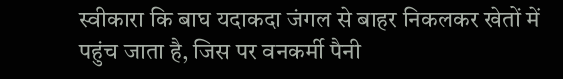स्वीकारा कि बाघ यदाकदा जंगल से बाहर निकलकर खेतों में पहुंच जाता है, जिस पर वनकर्मी पैनी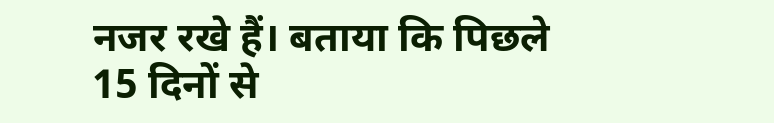नजर रखे हैं। बताया कि पिछले 15 दिनों से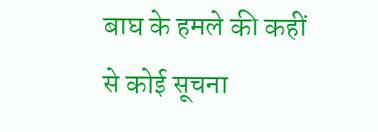बाघ के हमले की कहीं से कोई सूचना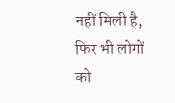नहीं मिली है, फिर भी लोगों को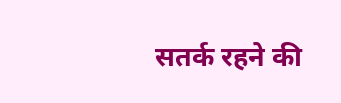सतर्क रहने की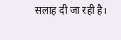सलाह दी जा रही है।